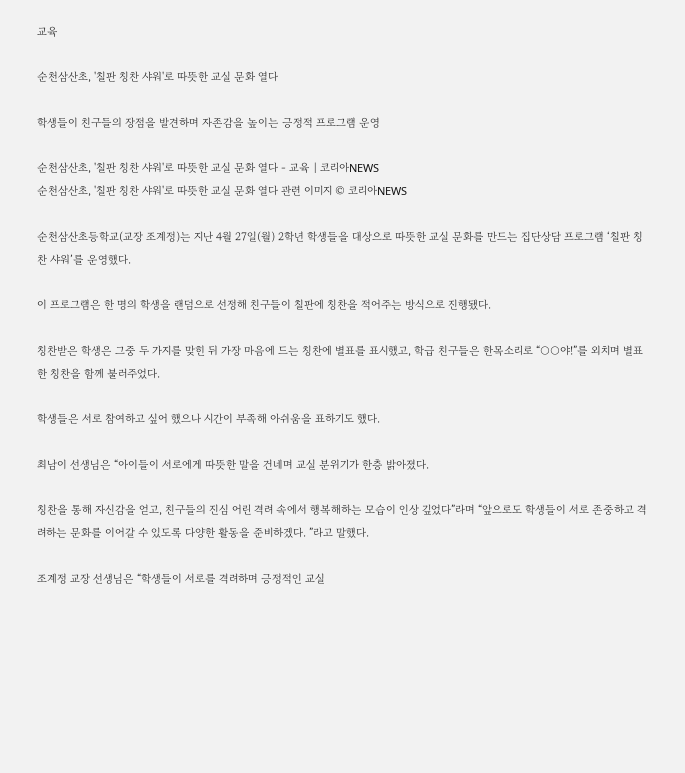교육

순천삼산초, '칠판 칭찬 샤워'로 따뜻한 교실 문화 열다

학생들이 친구들의 장점을 발견하며 자존감을 높이는 긍정적 프로그램 운영

순천삼산초, '칠판 칭찬 샤워'로 따뜻한 교실 문화 열다 - 교육 | 코리아NEWS
순천삼산초, '칠판 칭찬 샤워'로 따뜻한 교실 문화 열다 관련 이미지 © 코리아NEWS

순천삼산초등학교(교장 조계정)는 지난 4월 27일(월) 2학년 학생들을 대상으로 따뜻한 교실 문화를 만드는 집단상담 프로그램 ‘칠판 칭찬 샤워’를 운영했다.

이 프로그램은 한 명의 학생을 랜덤으로 선정해 친구들이 칠판에 칭찬을 적어주는 방식으로 진행됐다.

칭찬받은 학생은 그중 두 가지를 맞힌 뒤 가장 마음에 드는 칭찬에 별표를 표시했고, 학급 친구들은 한목소리로 “○○야!”를 외치며 별표 한 칭찬을 함께 불러주었다.

학생들은 서로 참여하고 싶어 했으나 시간이 부족해 아쉬움을 표하기도 했다.

최남이 선생님은 “아이들이 서로에게 따뜻한 말을 건네며 교실 분위기가 한층 밝아졌다.

칭찬을 통해 자신감을 얻고, 친구들의 진심 어린 격려 속에서 행복해하는 모습이 인상 깊었다”라며 “앞으로도 학생들이 서로 존중하고 격려하는 문화를 이어갈 수 있도록 다양한 활동을 준비하겠다. ”라고 말했다.

조계정 교장 선생님은 “학생들이 서로를 격려하며 긍정적인 교실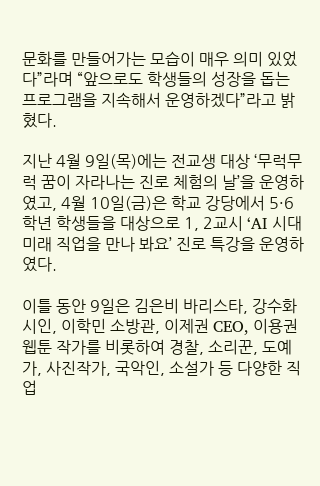문화를 만들어가는 모습이 매우 의미 있었다”라며 “앞으로도 학생들의 성장을 돕는 프로그램을 지속해서 운영하겠다”라고 밝혔다.

지난 4월 9일(목)에는 전교생 대상 ‘무럭무럭 꿈이 자라나는 진로 체험의 날’을 운영하였고, 4월 10일(금)은 학교 강당에서 5·6학년 학생들을 대상으로 1, 2교시 ‘AI 시대미래 직업을 만나 봐요’ 진로 특강을 운영하였다.

이틀 동안 9일은 김은비 바리스타, 강수화 시인, 이학민 소방관, 이제권 CEO, 이용권 웹툰 작가를 비롯하여 경찰, 소리꾼, 도예가, 사진작가, 국악인, 소설가 등 다양한 직업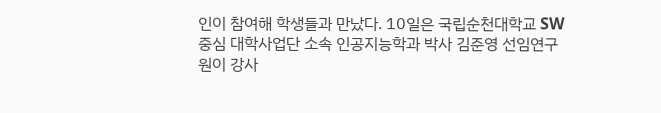인이 참여해 학생들과 만났다. 10일은 국립순천대학교 SW 중심 대학사업단 소속 인공지능학과 박사 김준영 선임연구원이 강사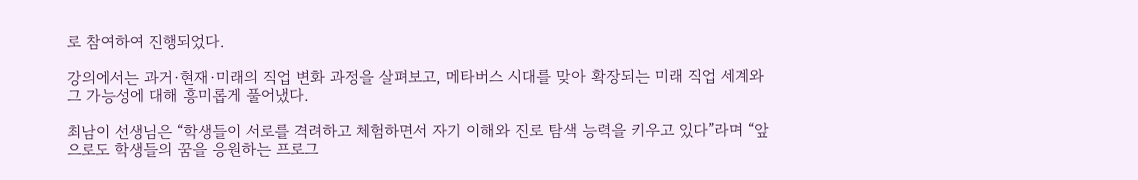로 참여하여 진행되었다.

강의에서는 과거·현재·미래의 직업 변화 과정을 살펴보고, 메타버스 시대를 맞아 확장되는 미래 직업 세계와 그 가능성에 대해 흥미롭게 풀어냈다.

최남이 선생님은 “학생들이 서로를 격려하고 체험하면서 자기 이해와 진로 탐색 능력을 키우고 있다”라며 “앞으로도 학생들의 꿈을 응원하는 프로그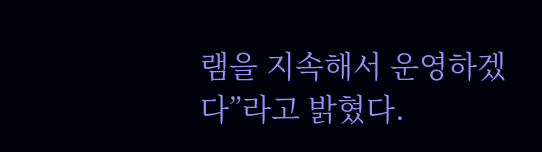램을 지속해서 운영하겠다”라고 밝혔다.